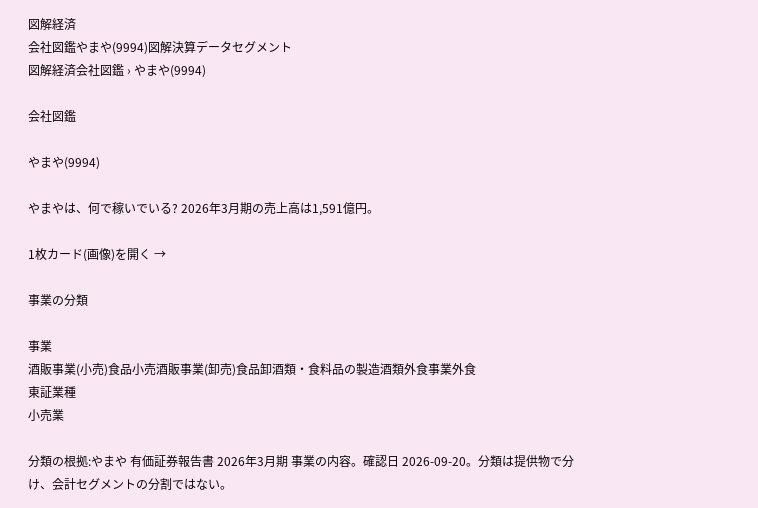図解経済
会社図鑑やまや(9994)図解決算データセグメント
図解経済会社図鑑 › やまや(9994)

会社図鑑

やまや(9994)

やまやは、何で稼いでいる? 2026年3月期の売上高は1,591億円。

1枚カード(画像)を開く →

事業の分類

事業
酒販事業(小売)食品小売酒販事業(卸売)食品卸酒類・食料品の製造酒類外食事業外食
東証業種
小売業

分類の根拠:やまや 有価証券報告書 2026年3月期 事業の内容。確認日 2026-09-20。分類は提供物で分け、会計セグメントの分割ではない。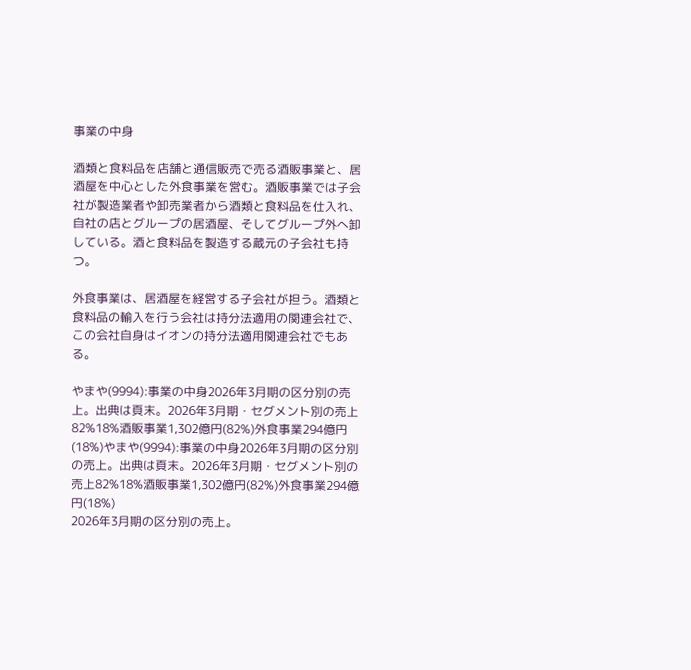事業の中身

酒類と食料品を店舗と通信販売で売る酒販事業と、居酒屋を中心とした外食事業を営む。酒販事業では子会社が製造業者や卸売業者から酒類と食料品を仕入れ、自社の店とグループの居酒屋、そしてグループ外へ卸している。酒と食料品を製造する蔵元の子会社も持つ。

外食事業は、居酒屋を経営する子会社が担う。酒類と食料品の輸入を行う会社は持分法適用の関連会社で、この会社自身はイオンの持分法適用関連会社でもある。

やまや(9994):事業の中身2026年3月期の区分別の売上。出典は頁末。2026年3月期・セグメント別の売上82%18%酒販事業1,302億円(82%)外食事業294億円(18%)やまや(9994):事業の中身2026年3月期の区分別の売上。出典は頁末。2026年3月期・セグメント別の売上82%18%酒販事業1,302億円(82%)外食事業294億円(18%)
2026年3月期の区分別の売上。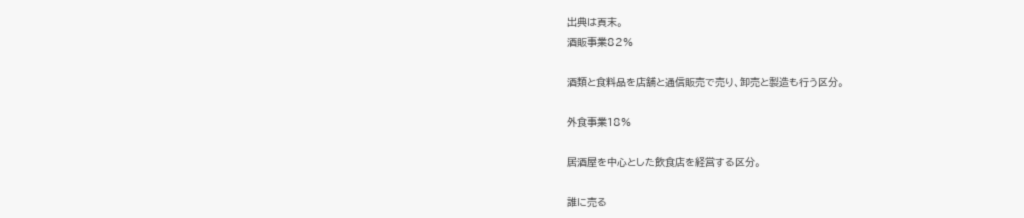出典は頁末。
酒販事業82%

酒類と食料品を店舗と通信販売で売り、卸売と製造も行う区分。

外食事業18%

居酒屋を中心とした飲食店を経営する区分。

誰に売る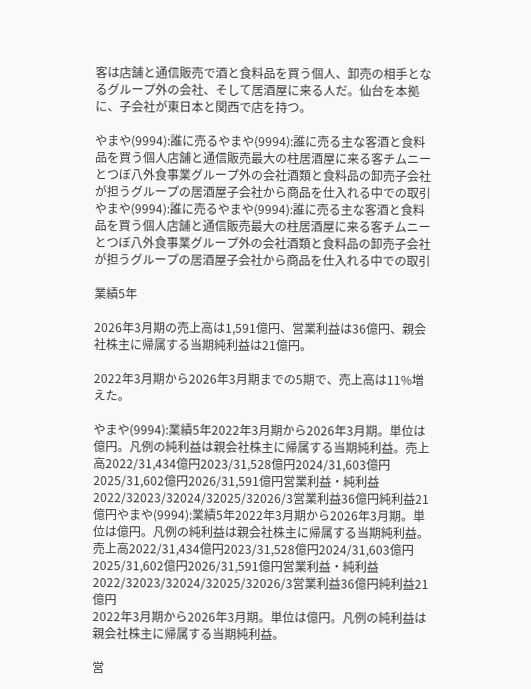客は店舗と通信販売で酒と食料品を買う個人、卸売の相手となるグループ外の会社、そして居酒屋に来る人だ。仙台を本拠に、子会社が東日本と関西で店を持つ。

やまや(9994):誰に売るやまや(9994):誰に売る主な客酒と食料品を買う個人店舗と通信販売最大の柱居酒屋に来る客チムニーとつぼ八外食事業グループ外の会社酒類と食料品の卸売子会社が担うグループの居酒屋子会社から商品を仕入れる中での取引やまや(9994):誰に売るやまや(9994):誰に売る主な客酒と食料品を買う個人店舗と通信販売最大の柱居酒屋に来る客チムニーとつぼ八外食事業グループ外の会社酒類と食料品の卸売子会社が担うグループの居酒屋子会社から商品を仕入れる中での取引

業績5年

2026年3月期の売上高は1,591億円、営業利益は36億円、親会社株主に帰属する当期純利益は21億円。

2022年3月期から2026年3月期までの5期で、売上高は11%増えた。

やまや(9994):業績5年2022年3月期から2026年3月期。単位は億円。凡例の純利益は親会社株主に帰属する当期純利益。売上高2022/31,434億円2023/31,528億円2024/31,603億円2025/31,602億円2026/31,591億円営業利益・純利益2022/32023/32024/32025/32026/3営業利益36億円純利益21億円やまや(9994):業績5年2022年3月期から2026年3月期。単位は億円。凡例の純利益は親会社株主に帰属する当期純利益。売上高2022/31,434億円2023/31,528億円2024/31,603億円2025/31,602億円2026/31,591億円営業利益・純利益2022/32023/32024/32025/32026/3営業利益36億円純利益21億円
2022年3月期から2026年3月期。単位は億円。凡例の純利益は親会社株主に帰属する当期純利益。

営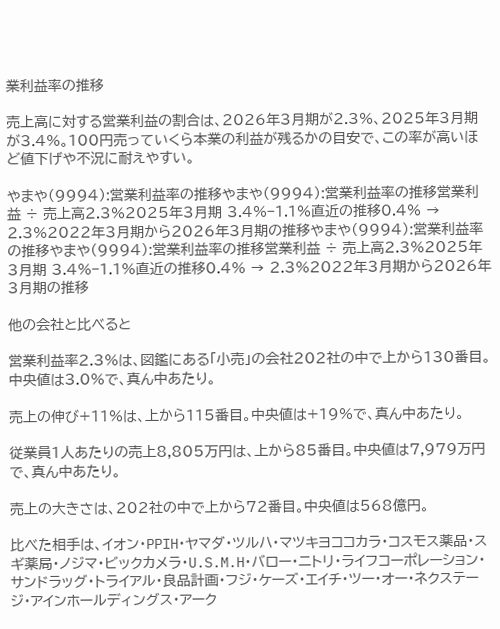業利益率の推移

売上高に対する営業利益の割合は、2026年3月期が2.3%、2025年3月期が3.4%。100円売っていくら本業の利益が残るかの目安で、この率が高いほど値下げや不況に耐えやすい。

やまや(9994):営業利益率の推移やまや(9994):営業利益率の推移営業利益 ÷ 売上高2.3%2025年3月期 3.4%−1.1%直近の推移0.4% → 2.3%2022年3月期から2026年3月期の推移やまや(9994):営業利益率の推移やまや(9994):営業利益率の推移営業利益 ÷ 売上高2.3%2025年3月期 3.4%−1.1%直近の推移0.4% → 2.3%2022年3月期から2026年3月期の推移

他の会社と比べると

営業利益率2.3%は、図鑑にある「小売」の会社202社の中で上から130番目。中央値は3.0%で、真ん中あたり。

売上の伸び+11%は、上から115番目。中央値は+19%で、真ん中あたり。

従業員1人あたりの売上8,805万円は、上から85番目。中央値は7,979万円で、真ん中あたり。

売上の大きさは、202社の中で上から72番目。中央値は568億円。

比べた相手は、イオン・PPIH・ヤマダ・ツルハ・マツキヨココカラ・コスモス薬品・スギ薬局・ノジマ・ビックカメラ・U.S.M.H・バロー・ニトリ・ライフコーポレーション・サンドラッグ・トライアル・良品計画・フジ・ケーズ・エイチ・ツー・オー・ネクステージ・アインホールディングス・アーク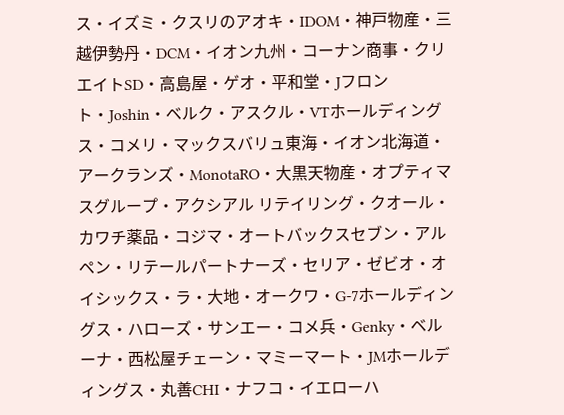ス・イズミ・クスリのアオキ・IDOM・神戸物産・三越伊勢丹・DCM・イオン九州・コーナン商事・クリエイトSD・高島屋・ゲオ・平和堂・Jフロント・Joshin・ベルク・アスクル・VTホールディングス・コメリ・マックスバリュ東海・イオン北海道・アークランズ・MonotaRO・大黒天物産・オプティマスグループ・アクシアル リテイリング・クオール・カワチ薬品・コジマ・オートバックスセブン・アルペン・リテールパートナーズ・セリア・ゼビオ・オイシックス・ラ・大地・オークワ・G‐7ホールディングス・ハローズ・サンエー・コメ兵・Genky・ベルーナ・西松屋チェーン・マミーマート・JMホールディングス・丸善CHI・ナフコ・イエローハ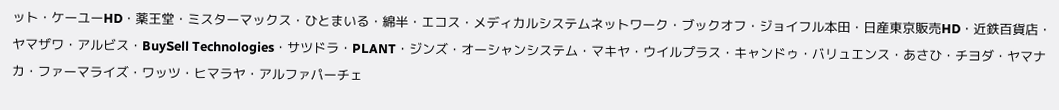ット・ケーユーHD・薬王堂・ミスターマックス・ひとまいる・綿半・エコス・メディカルシステムネットワーク・ブックオフ・ジョイフル本田・日産東京販売HD・近鉄百貨店・ヤマザワ・アルビス・BuySell Technologies・サツドラ・PLANT・ジンズ・オーシャンシステム・マキヤ・ウイルプラス・キャンドゥ・バリュエンス・あさひ・チヨダ・ヤマナカ・ファーマライズ・ワッツ・ヒマラヤ・アルファパーチェ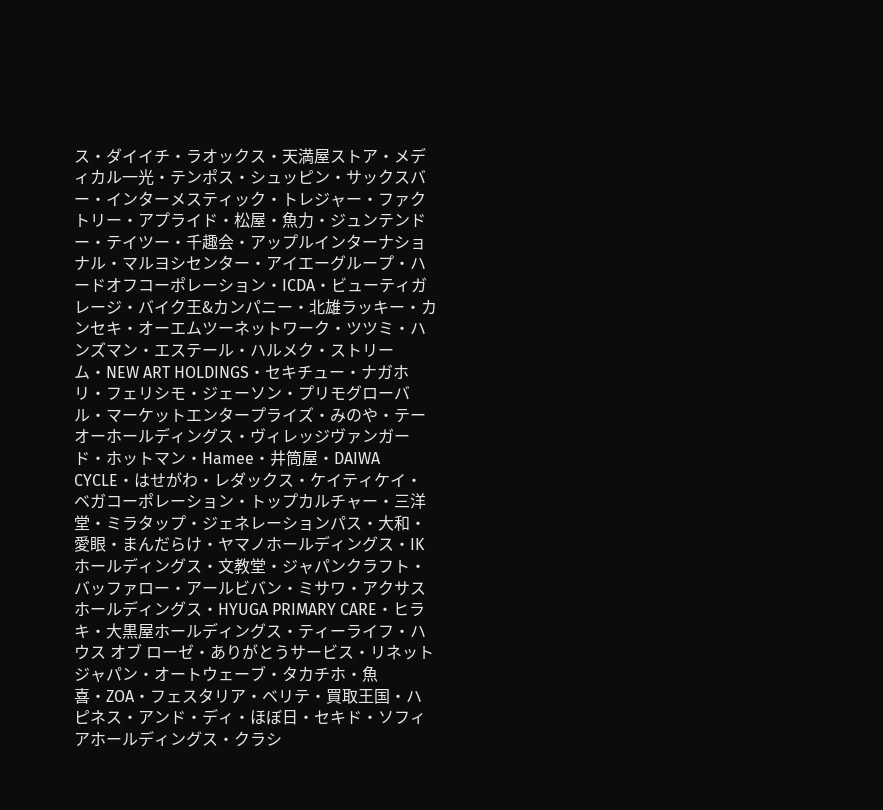ス・ダイイチ・ラオックス・天満屋ストア・メディカル一光・テンポス・シュッピン・サックスバー・インターメスティック・トレジャー・ファクトリー・アプライド・松屋・魚力・ジュンテンドー・テイツー・千趣会・アップルインターナショナル・マルヨシセンター・アイエーグループ・ハードオフコーポレーション・ICDA・ビューティガレージ・バイク王&カンパニー・北雄ラッキー・カンセキ・オーエムツーネットワーク・ツツミ・ハンズマン・エステール・ハルメク・ストリーム・NEW ART HOLDINGS・セキチュー・ナガホリ・フェリシモ・ジェーソン・プリモグローバル・マーケットエンタープライズ・みのや・テーオーホールディングス・ヴィレッジヴァンガード・ホットマン・Hamee・井筒屋・DAIWA CYCLE・はせがわ・レダックス・ケイティケイ・ベガコーポレーション・トップカルチャー・三洋堂・ミラタップ・ジェネレーションパス・大和・愛眼・まんだらけ・ヤマノホールディングス・IKホールディングス・文教堂・ジャパンクラフト・バッファロー・アールビバン・ミサワ・アクサスホールディングス・HYUGA PRIMARY CARE・ヒラキ・大黒屋ホールディングス・ティーライフ・ハウス オブ ローゼ・ありがとうサービス・リネットジャパン・オートウェーブ・タカチホ・魚喜・ZOA・フェスタリア・ベリテ・買取王国・ハピネス・アンド・ディ・ほぼ日・セキド・ソフィアホールディングス・クラシ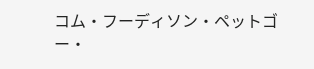コム・フーディソン・ペットゴー・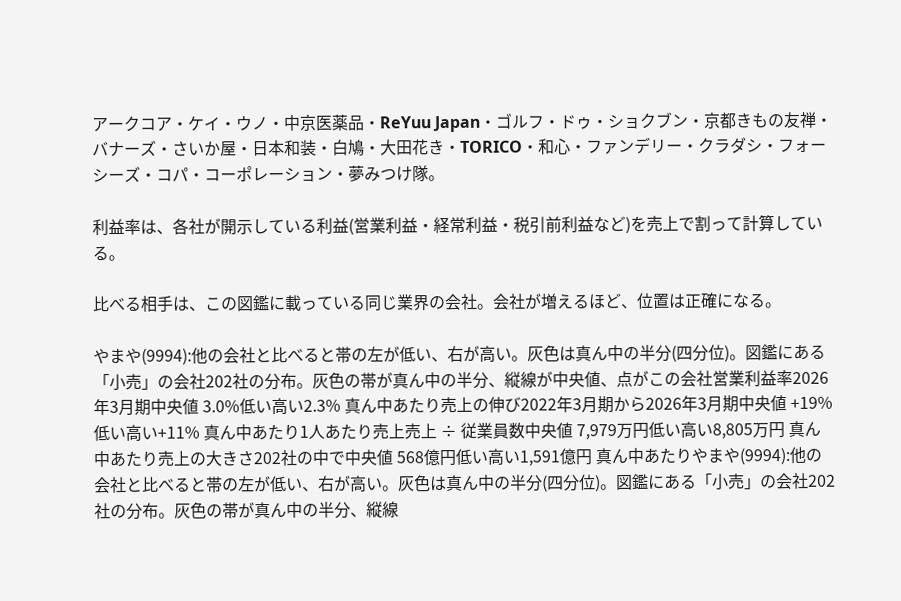アークコア・ケイ・ウノ・中京医薬品・ReYuu Japan・ゴルフ・ドゥ・ショクブン・京都きもの友禅・バナーズ・さいか屋・日本和装・白鳩・大田花き・TORICO・和心・ファンデリー・クラダシ・フォーシーズ・コパ・コーポレーション・夢みつけ隊。

利益率は、各社が開示している利益(営業利益・経常利益・税引前利益など)を売上で割って計算している。

比べる相手は、この図鑑に載っている同じ業界の会社。会社が増えるほど、位置は正確になる。

やまや(9994):他の会社と比べると帯の左が低い、右が高い。灰色は真ん中の半分(四分位)。図鑑にある「小売」の会社202社の分布。灰色の帯が真ん中の半分、縦線が中央値、点がこの会社営業利益率2026年3月期中央値 3.0%低い高い2.3% 真ん中あたり売上の伸び2022年3月期から2026年3月期中央値 +19%低い高い+11% 真ん中あたり1人あたり売上売上 ÷ 従業員数中央値 7,979万円低い高い8,805万円 真ん中あたり売上の大きさ202社の中で中央値 568億円低い高い1,591億円 真ん中あたりやまや(9994):他の会社と比べると帯の左が低い、右が高い。灰色は真ん中の半分(四分位)。図鑑にある「小売」の会社202社の分布。灰色の帯が真ん中の半分、縦線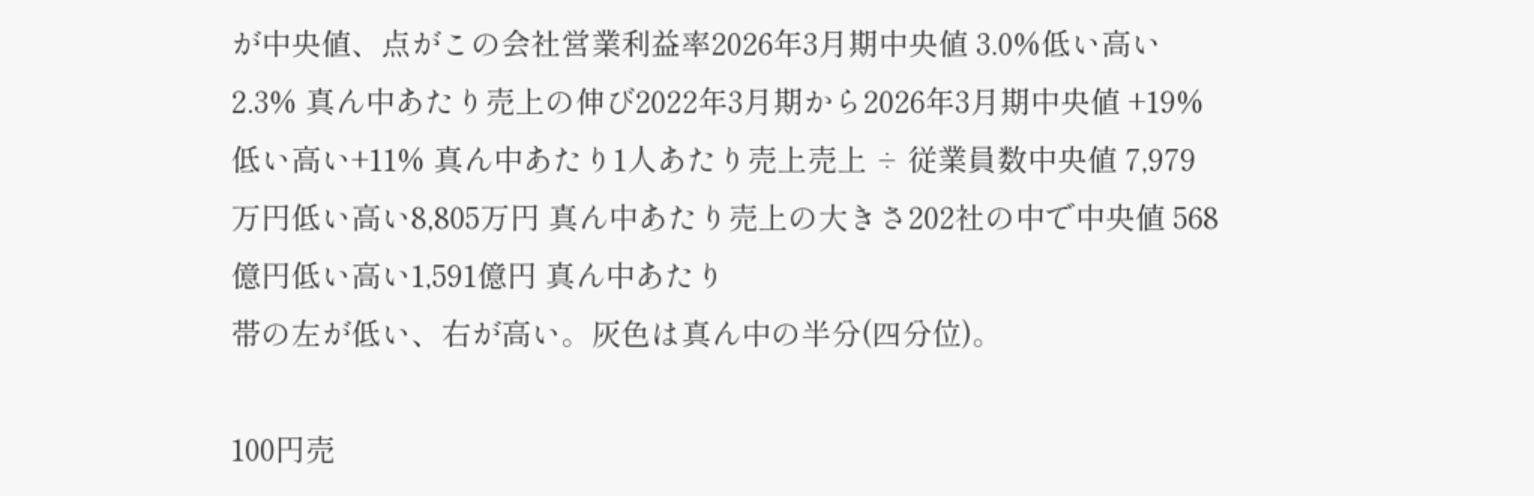が中央値、点がこの会社営業利益率2026年3月期中央値 3.0%低い高い2.3% 真ん中あたり売上の伸び2022年3月期から2026年3月期中央値 +19%低い高い+11% 真ん中あたり1人あたり売上売上 ÷ 従業員数中央値 7,979万円低い高い8,805万円 真ん中あたり売上の大きさ202社の中で中央値 568億円低い高い1,591億円 真ん中あたり
帯の左が低い、右が高い。灰色は真ん中の半分(四分位)。

100円売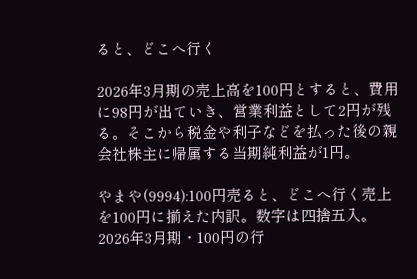ると、どこへ行く

2026年3月期の売上高を100円とすると、費用に98円が出ていき、営業利益として2円が残る。そこから税金や利子などを払った後の親会社株主に帰属する当期純利益が1円。

やまや(9994):100円売ると、どこへ行く売上を100円に揃えた内訳。数字は四捨五入。2026年3月期・100円の行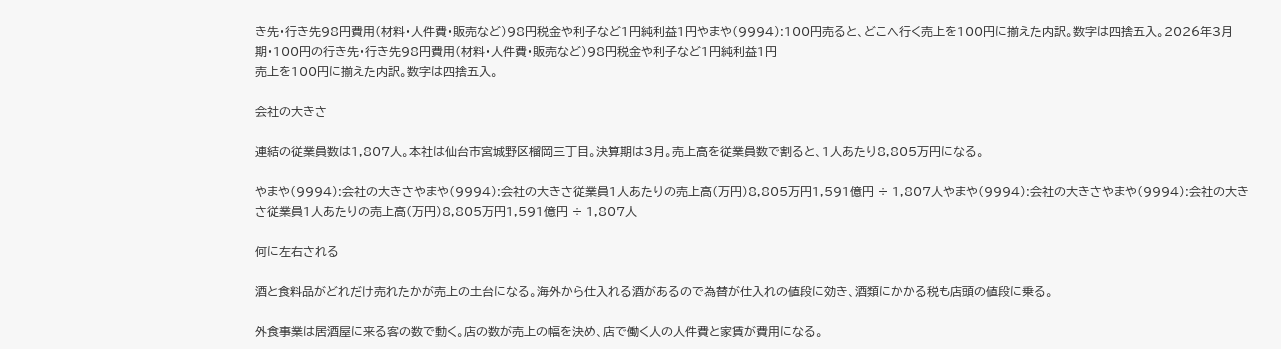き先・行き先98円費用(材料・人件費・販売など)98円税金や利子など1円純利益1円やまや(9994):100円売ると、どこへ行く売上を100円に揃えた内訳。数字は四捨五入。2026年3月期・100円の行き先・行き先98円費用(材料・人件費・販売など)98円税金や利子など1円純利益1円
売上を100円に揃えた内訳。数字は四捨五入。

会社の大きさ

連結の従業員数は1,807人。本社は仙台市宮城野区榴岡三丁目。決算期は3月。売上高を従業員数で割ると、1人あたり8,805万円になる。

やまや(9994):会社の大きさやまや(9994):会社の大きさ従業員1人あたりの売上高(万円)8,805万円1,591億円 ÷ 1,807人やまや(9994):会社の大きさやまや(9994):会社の大きさ従業員1人あたりの売上高(万円)8,805万円1,591億円 ÷ 1,807人

何に左右される

酒と食料品がどれだけ売れたかが売上の土台になる。海外から仕入れる酒があるので為替が仕入れの値段に効き、酒類にかかる税も店頭の値段に乗る。

外食事業は居酒屋に来る客の数で動く。店の数が売上の幅を決め、店で働く人の人件費と家賃が費用になる。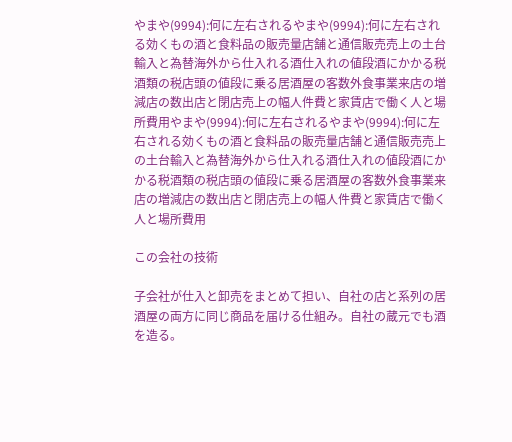やまや(9994):何に左右されるやまや(9994):何に左右される効くもの酒と食料品の販売量店舗と通信販売売上の土台輸入と為替海外から仕入れる酒仕入れの値段酒にかかる税酒類の税店頭の値段に乗る居酒屋の客数外食事業来店の増減店の数出店と閉店売上の幅人件費と家賃店で働く人と場所費用やまや(9994):何に左右されるやまや(9994):何に左右される効くもの酒と食料品の販売量店舗と通信販売売上の土台輸入と為替海外から仕入れる酒仕入れの値段酒にかかる税酒類の税店頭の値段に乗る居酒屋の客数外食事業来店の増減店の数出店と閉店売上の幅人件費と家賃店で働く人と場所費用

この会社の技術

子会社が仕入と卸売をまとめて担い、自社の店と系列の居酒屋の両方に同じ商品を届ける仕組み。自社の蔵元でも酒を造る。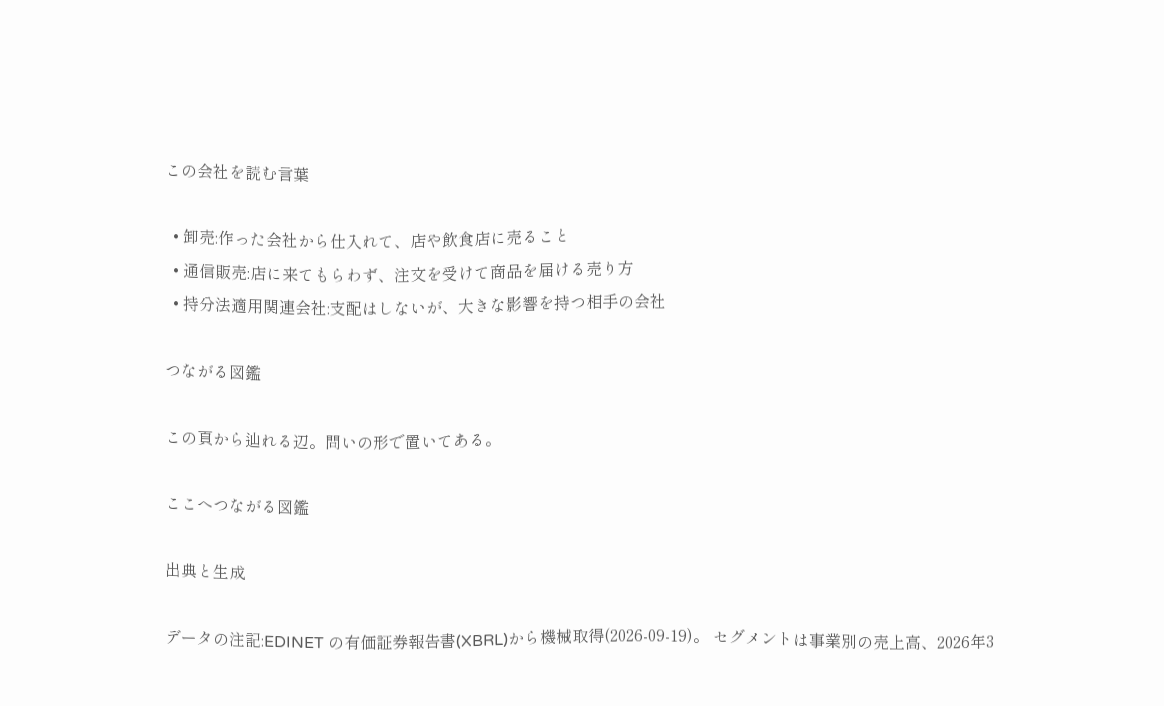この会社を読む言葉

  • 卸売:作った会社から仕入れて、店や飲食店に売ること
  • 通信販売:店に来てもらわず、注文を受けて商品を届ける売り方
  • 持分法適用関連会社:支配はしないが、大きな影響を持つ相手の会社

つながる図鑑

この頁から辿れる辺。問いの形で置いてある。

ここへつながる図鑑

出典と生成

データの注記:EDINET の有価証券報告書(XBRL)から機械取得(2026-09-19)。 セグメントは事業別の売上高、2026年3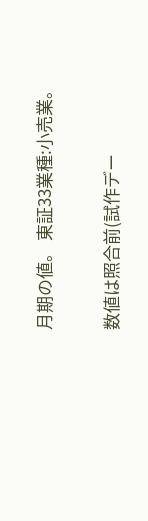月期の値。 東証33業種:小売業。

数値は照合前(試作デー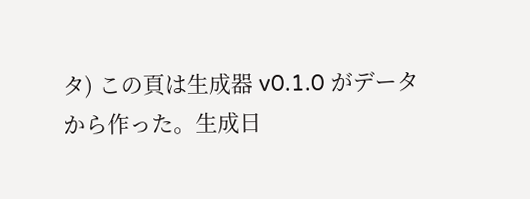タ) この頁は生成器 v0.1.0 がデータから作った。生成日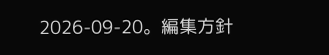2026-09-20。編集方針